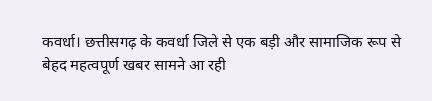कवर्धा। छत्तीसगढ़ के कवर्धा जिले से एक बड़ी और सामाजिक रूप से बेहद महत्वपूर्ण खबर सामने आ रही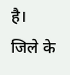है। जिले के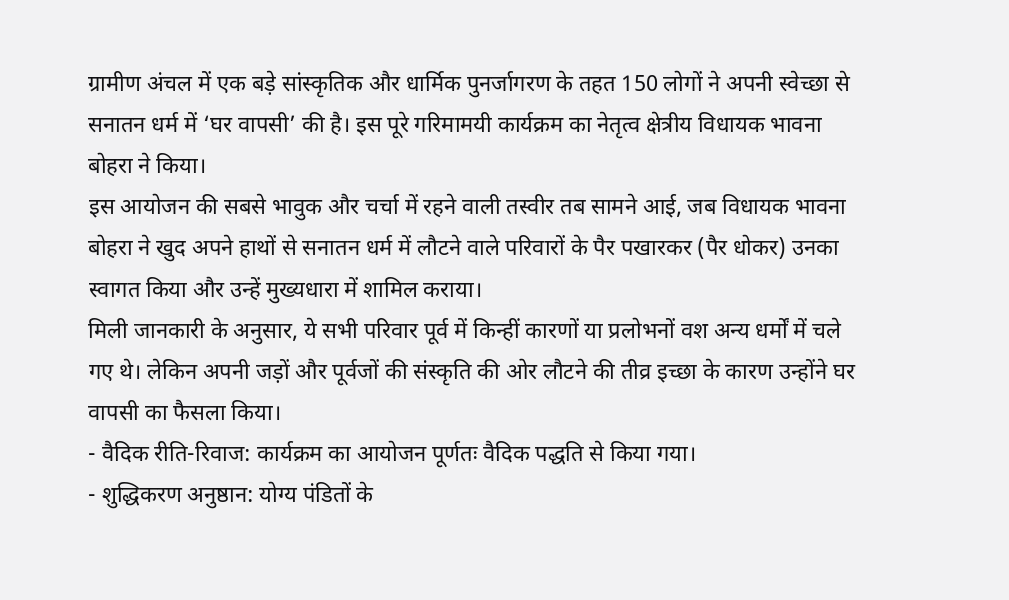ग्रामीण अंचल में एक बड़े सांस्कृतिक और धार्मिक पुनर्जागरण के तहत 150 लोगों ने अपनी स्वेच्छा से सनातन धर्म में ‘घर वापसी’ की है। इस पूरे गरिमामयी कार्यक्रम का नेतृत्व क्षेत्रीय विधायक भावना बोहरा ने किया।
इस आयोजन की सबसे भावुक और चर्चा में रहने वाली तस्वीर तब सामने आई, जब विधायक भावना बोहरा ने खुद अपने हाथों से सनातन धर्म में लौटने वाले परिवारों के पैर पखारकर (पैर धोकर) उनका स्वागत किया और उन्हें मुख्यधारा में शामिल कराया।
मिली जानकारी के अनुसार, ये सभी परिवार पूर्व में किन्हीं कारणों या प्रलोभनों वश अन्य धर्मों में चले गए थे। लेकिन अपनी जड़ों और पूर्वजों की संस्कृति की ओर लौटने की तीव्र इच्छा के कारण उन्होंने घर वापसी का फैसला किया।
- वैदिक रीति-रिवाज: कार्यक्रम का आयोजन पूर्णतः वैदिक पद्धति से किया गया।
- शुद्धिकरण अनुष्ठान: योग्य पंडितों के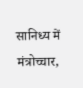सानिध्य में मंत्रोच्चार,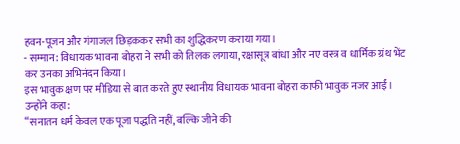हवन-पूजन और गंगाजल छिड़ककर सभी का शुद्धिकरण कराया गया।
- सम्मान: विधायक भावना बोहरा ने सभी को तिलक लगाया, रक्षासूत्र बांधा और नए वस्त्र व धार्मिक ग्रंथ भेंट कर उनका अभिनंदन किया।
इस भावुक क्षण पर मीडिया से बात करते हुए स्थानीय विधायक भावना बोहरा काफी भावुक नजर आईं। उन्होंने कहा:
“सनातन धर्म केवल एक पूजा पद्धति नहीं, बल्कि जीने की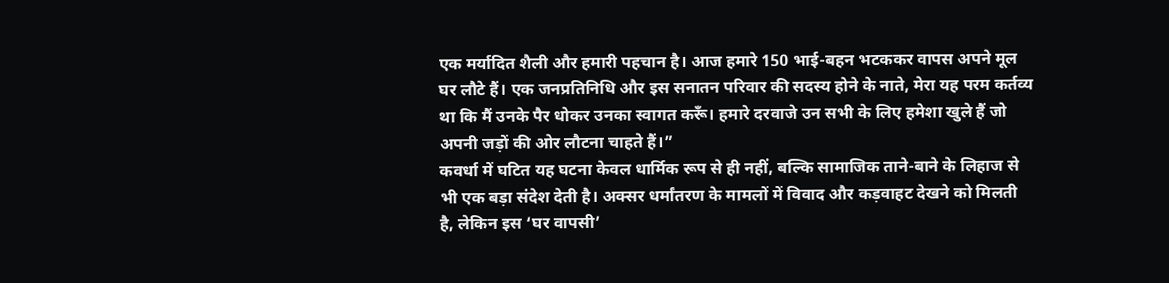एक मर्यादित शैली और हमारी पहचान है। आज हमारे 150 भाई-बहन भटककर वापस अपने मूल घर लौटे हैं। एक जनप्रतिनिधि और इस सनातन परिवार की सदस्य होने के नाते, मेरा यह परम कर्तव्य था कि मैं उनके पैर धोकर उनका स्वागत करूँ। हमारे दरवाजे उन सभी के लिए हमेशा खुले हैं जो अपनी जड़ों की ओर लौटना चाहते हैं।”
कवर्धा में घटित यह घटना केवल धार्मिक रूप से ही नहीं, बल्कि सामाजिक ताने-बाने के लिहाज से भी एक बड़ा संदेश देती है। अक्सर धर्मांतरण के मामलों में विवाद और कड़वाहट देखने को मिलती है, लेकिन इस ‘घर वापसी’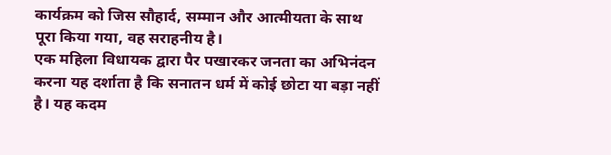कार्यक्रम को जिस सौहार्द, सम्मान और आत्मीयता के साथ पूरा किया गया, वह सराहनीय है।
एक महिला विधायक द्वारा पैर पखारकर जनता का अभिनंदन करना यह दर्शाता है कि सनातन धर्म में कोई छोटा या बड़ा नहीं है। यह कदम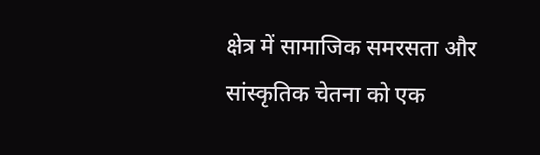क्षेत्र में सामाजिक समरसता और सांस्कृतिक चेतना को एक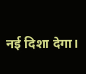नई दिशा देगा।